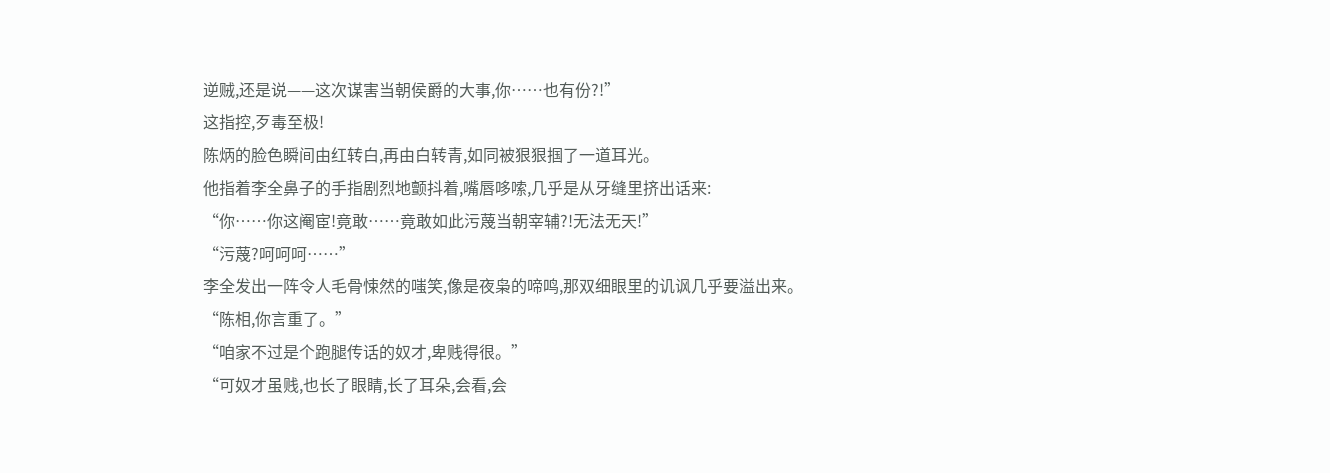逆贼,还是说——这次谋害当朝侯爵的大事,你……也有份?!”
这指控,歹毒至极!
陈炳的脸色瞬间由红转白,再由白转青,如同被狠狠掴了一道耳光。
他指着李全鼻子的手指剧烈地颤抖着,嘴唇哆嗦,几乎是从牙缝里挤出话来:
“你……你这阉宦!竟敢……竟敢如此污蔑当朝宰辅?!无法无天!”
“污蔑?呵呵呵……”
李全发出一阵令人毛骨悚然的嗤笑,像是夜枭的啼鸣,那双细眼里的讥讽几乎要溢出来。
“陈相,你言重了。”
“咱家不过是个跑腿传话的奴才,卑贱得很。”
“可奴才虽贱,也长了眼睛,长了耳朵,会看,会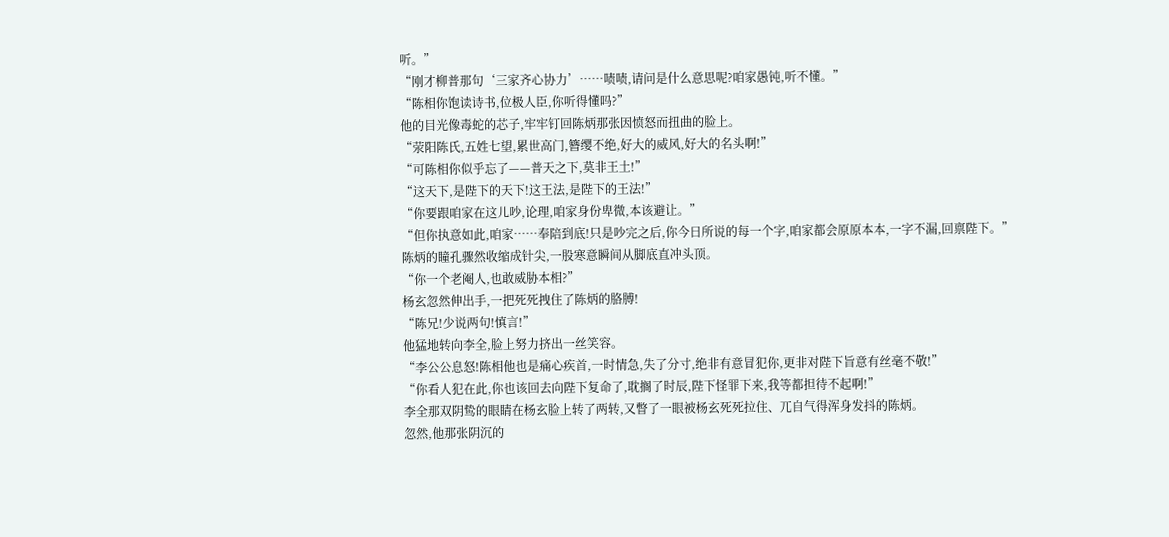听。”
“刚才柳普那句‘三家齐心协力’……啧啧,请问是什么意思呢?咱家愚钝,听不懂。”
“陈相你饱读诗书,位极人臣,你听得懂吗?”
他的目光像毒蛇的芯子,牢牢钉回陈炳那张因愤怒而扭曲的脸上。
“荥阳陈氏,五姓七望,累世高门,簪缨不绝,好大的威风,好大的名头啊!”
“可陈相你似乎忘了——普天之下,莫非王土!”
“这天下,是陛下的天下!这王法,是陛下的王法!”
“你要跟咱家在这儿吵,论理,咱家身份卑微,本该避让。”
“但你执意如此,咱家……奉陪到底!只是吵完之后,你今日所说的每一个字,咱家都会原原本本,一字不漏,回禀陛下。”
陈炳的瞳孔骤然收缩成针尖,一股寒意瞬间从脚底直冲头顶。
“你一个老阉人,也敢威胁本相?”
杨玄忽然伸出手,一把死死拽住了陈炳的胳膊!
“陈兄!少说两句!慎言!”
他猛地转向李全,脸上努力挤出一丝笑容。
“李公公息怒!陈相他也是痛心疾首,一时情急,失了分寸,绝非有意冒犯你,更非对陛下旨意有丝毫不敬!”
“你看人犯在此,你也该回去向陛下复命了,耽搁了时辰,陛下怪罪下来,我等都担待不起啊!”
李全那双阴鸷的眼睛在杨玄脸上转了两转,又瞥了一眼被杨玄死死拉住、兀自气得浑身发抖的陈炳。
忽然,他那张阴沉的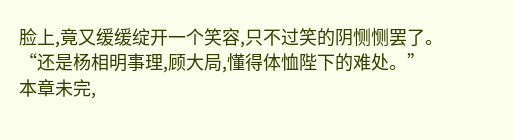脸上,竟又缓缓绽开一个笑容,只不过笑的阴恻恻罢了。
“还是杨相明事理,顾大局,懂得体恤陛下的难处。”
本章未完,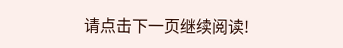请点击下一页继续阅读!